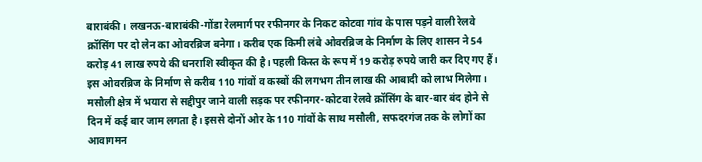बाराबंकी। लखनऊ-बाराबंकी-गोंडा रेलमार्ग पर रफीनगर के निकट कोटवा गांव के पास पड़ने वाली रेलवे क्रॉसिंग पर दो लेन का ओवरब्रिज बनेगा। करीब एक किमी लंबे ओवरब्रिज के निर्माण के लिए शासन ने 54 करोड़ 41 लाख रुपये की धनराशि स्वीकृत की है। पहली किस्त के रूप में 19 करोड़ रुपये जारी कर दिए गए हैं। इस ओवरब्रिज के निर्माण से करीब 110 गांवों व कस्बों की लगभग तीन लाख की आबादी को लाभ मिलेगा।
मसौली क्षेत्र में भयारा से सद्दीपुर जाने वाली सड़क पर रफीनगर-कोटवा रेलवे क्रॉसिंग के बार-बार बंद होने से दिन में कई बार जाम लगता है। इससे दोनों ओर के 110 गांवों के साथ मसौली, सफदरगंज तक के लोगों का आवागमन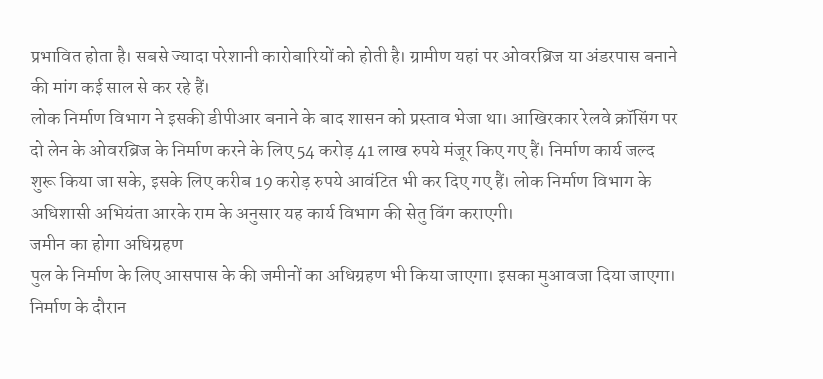प्रभावित होता है। सबसे ज्यादा परेशानी कारोबारियों को होती है। ग्रामीण यहां पर ओवरब्रिज या अंडरपास बनाने की मांग कई साल से कर रहे हैं।
लोक निर्माण विभाग ने इसकी डीपीआर बनाने के बाद शासन को प्रस्ताव भेजा था। आखिरकार रेलवे क्रॉसिंग पर दो लेन के ओवरब्रिज के निर्माण करने के लिए 54 करोड़ 41 लाख रुपये मंजूर किए गए हैं। निर्माण कार्य जल्द शुरू किया जा सके, इसके लिए करीब 19 करोड़ रुपये आवंटित भी कर दिए गए हैं। लोक निर्माण विभाग के अधिशासी अभियंता आरके राम के अनुसार यह कार्य विभाग की सेतु विंग कराएगी।
जमीन का होगा अधिग्रहण
पुल के निर्माण के लिए आसपास के की जमीनों का अधिग्रहण भी किया जाएगा। इसका मुआवजा दिया जाएगा। निर्माण के दौरान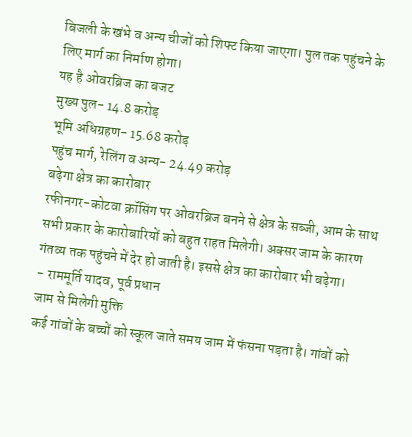बिजली के खंभे व अन्य चीजों को शिफ्ट किया जाएगा। पुल तक पहुंचने के लिए मार्ग का निर्माण होगा।
यह है ओवरब्रिज का बजट
मुख्य पुल- 14.8 करोड़
भूमि अधिग्रहण- 15.68 करोड़
पहुंच मार्ग, रेलिंग व अन्य- 24.49 करोड़
बढ़ेगा क्षेत्र का कारोबार
रफीनगर-कोटवा क्रॉसिंग पर ओवरब्रिज बनने से क्षेत्र के सब्जी, आम के साथ सभी प्रकार के कारोबारियों को बहुत राहत मिलेगी। अक्सर जाम के कारण गंतव्य तक पहुंचने में देर हो जाती है। इससे क्षेत्र का कारोबार भी बढ़ेगा।
- राममूर्ति यादव, पूर्व प्रधान
जाम से मिलेगी मुक्ति
कई गांवों के बच्चों को स्कूल जाते समय जाम में फंसना पड़ता है। गांवों को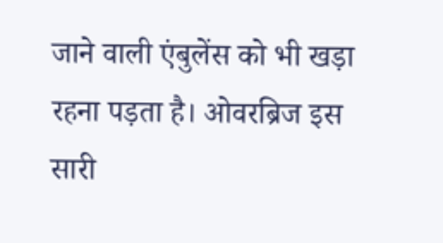जाने वाली एंबुलेंस को भी खड़ा रहना पड़ता है। ओवरब्रिज इस सारी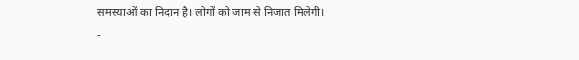समस्याओं का निदान है। लोगों को जाम से निजात मिलेगी।
-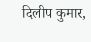दिलीप कुमार,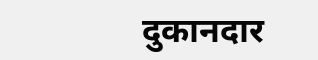दुकानदार